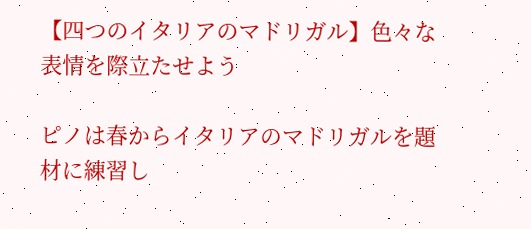【四つのイタリアのマドリガル】色々な表情を際立たせよう

ピノは春からイタリアのマドリガルを題材に練習し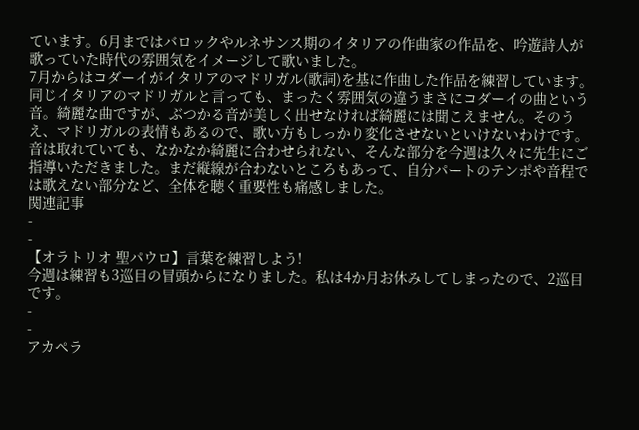ています。6月まではバロックやルネサンス期のイタリアの作曲家の作品を、吟遊詩人が歌っていた時代の雰囲気をイメージして歌いました。
7月からはコダーイがイタリアのマドリガル(歌詞)を基に作曲した作品を練習しています。
同じイタリアのマドリガルと言っても、まったく雰囲気の違うまさにコダーイの曲という音。綺麗な曲ですが、ぶつかる音が美しく出せなければ綺麗には聞こえません。そのうえ、マドリガルの表情もあるので、歌い方もしっかり変化させないといけないわけです。
音は取れていても、なかなか綺麗に合わせられない、そんな部分を今週は久々に先生にご指導いただきました。まだ縦線が合わないところもあって、自分パートのテンポや音程では歌えない部分など、全体を聴く重要性も痛感しました。
関連記事
-
-
【オラトリオ 聖パウロ】言葉を練習しよう!
今週は練習も3巡目の冒頭からになりました。私は4か月お休みしてしまったので、2巡目です。
-
-
アカペラ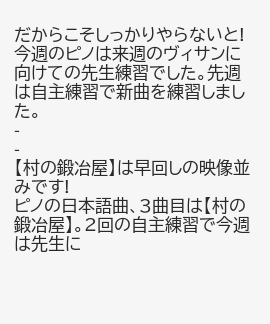だからこそしっかりやらないと!
今週のピノは来週のヴィサンに向けての先生練習でした。先週は自主練習で新曲を練習しました。
-
-
【村の鍛冶屋】は早回しの映像並みです!
ピノの日本語曲、3曲目は【村の鍛冶屋】。2回の自主練習で今週は先生に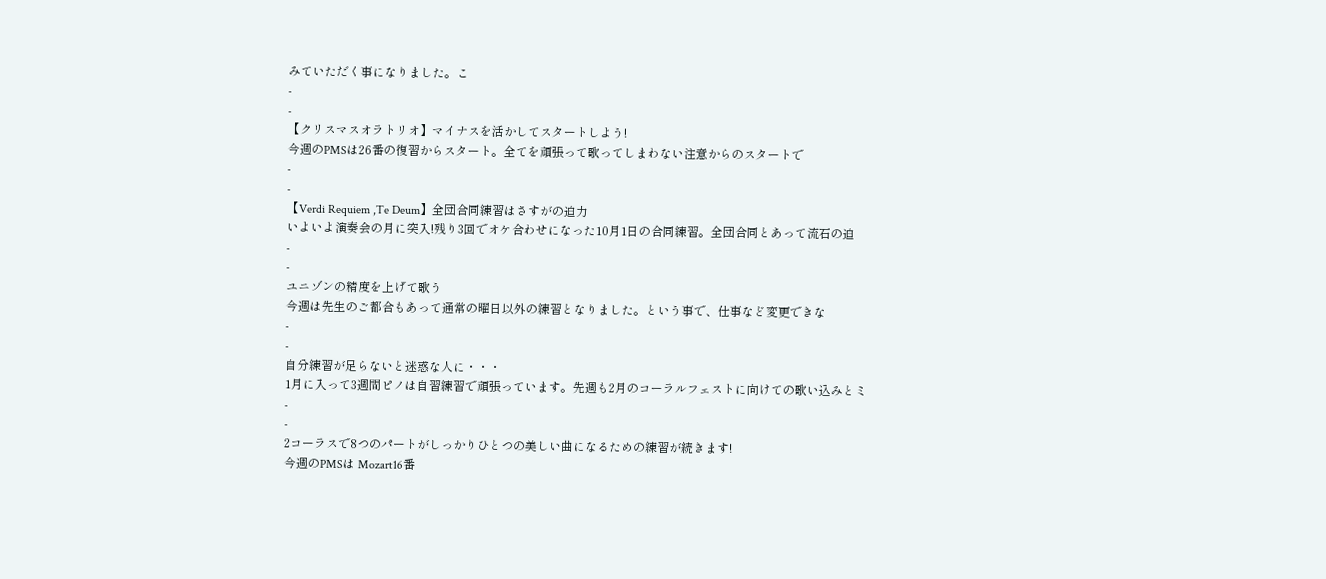みていただく事になりました。こ
-
-
【クリスマスオラトリオ】マイナスを活かしてスタートしよう!
今週のPMSは26番の復習からスタート。全てを頑張って歌ってしまわない注意からのスタートで
-
-
【Verdi Requiem ,Te Deum】全団合同練習はさすがの迫力
いよいよ演奏会の月に突入!残り3回でオケ合わせになった10月1日の合同練習。全団合同とあって流石の迫
-
-
ユニゾンの精度を上げて歌う
今週は先生のご都合もあって通常の曜日以外の練習となりました。という事で、仕事など変更できな
-
-
自分練習が足らないと迷惑な人に・・・
1月に入って3週間ピノは自習練習で頑張っています。先週も2月のコーラルフェストに向けての歌い込みとミ
-
-
2コーラスで8つのパートがしっかりひとつの美しい曲になるための練習が続きます!
今週のPMSは Mozart16番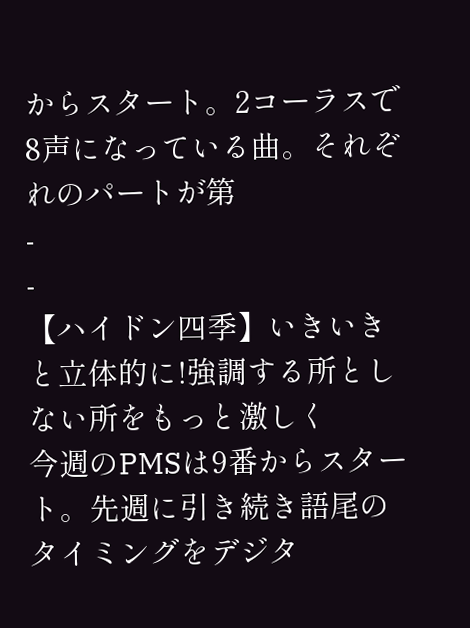からスタート。2コーラスで8声になっている曲。それぞれのパートが第
-
-
【ハイドン四季】いきいきと立体的に!強調する所としない所をもっと激しく
今週のPMSは9番からスタート。先週に引き続き語尾のタイミングをデジタ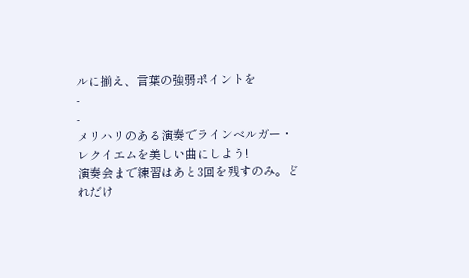ルに揃え、言葉の強弱ポイントを
-
-
メリハリのある演奏でラインベルガー・レクイエムを美しい曲にしよう!
演奏会まで練習はあと3回を残すのみ。どれだけ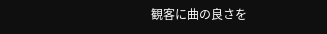観客に曲の良さを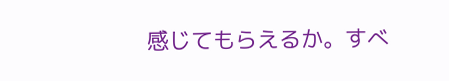感じてもらえるか。すべ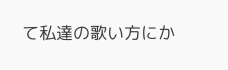て私達の歌い方にか